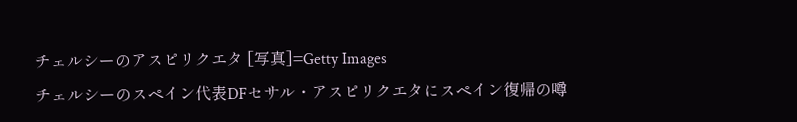チェルシーのアスピリクエタ [写真]=Getty Images
チェルシーのスペイン代表DFセサル・アスピリクエタにスペイン復帰の噂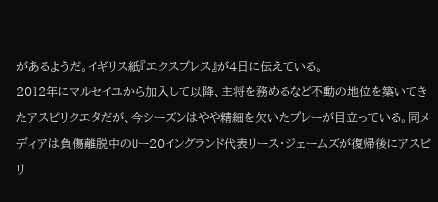があるようだ。イギリス紙『エクスプレス』が4日に伝えている。
2012年にマルセイユから加入して以降、主将を務めるなど不動の地位を築いてきたアスピリクエタだが、今シーズンはやや精細を欠いたプレーが目立っている。同メディアは負傷離脱中のUー20イングランド代表リース・ジェームズが復帰後にアスピリ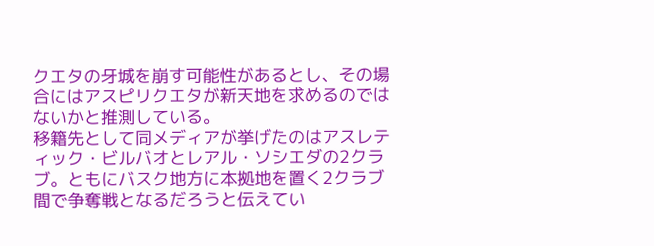クエタの牙城を崩す可能性があるとし、その場合にはアスピリクエタが新天地を求めるのではないかと推測している。
移籍先として同メディアが挙げたのはアスレティック・ビルバオとレアル・ソシエダの2クラブ。ともにバスク地方に本拠地を置く2クラブ間で争奪戦となるだろうと伝えてい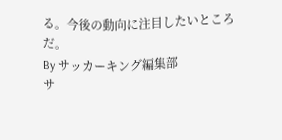る。今後の動向に注目したいところだ。
By サッカーキング編集部
サ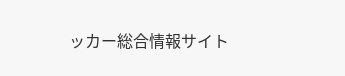ッカー総合情報サイト